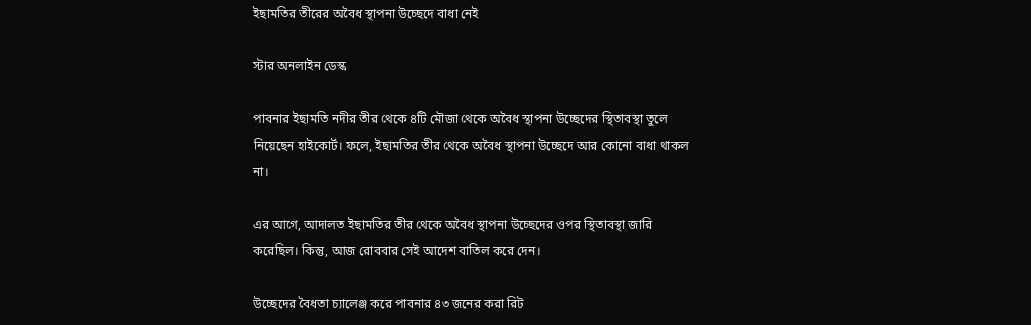ইছামতির তীরের অবৈধ স্থাপনা উচ্ছেদে বাধা নেই

স্টার অনলাইন ডেস্ক

পাবনার ইছামতি নদীর তীর থেকে ৪টি মৌজা থেকে অবৈধ স্থাপনা উচ্ছেদের স্থিতাবস্থা তুলে নিয়েছেন হাইকোর্ট। ফলে, ইছামতির তীর থেকে অবৈধ স্থাপনা উচ্ছেদে আর কোনো বাধা থাকল না।

এর আগে, আদালত ইছামতির তীর থেকে অবৈধ স্থাপনা উচ্ছেদের ওপর স্থিতাবস্থা জারি করেছিল। কিন্তু, আজ রোববার সেই আদেশ বাতিল করে দেন।

উচ্ছেদের বৈধতা চ্যালেঞ্জ করে পাবনার ৪৩ জনের করা রিট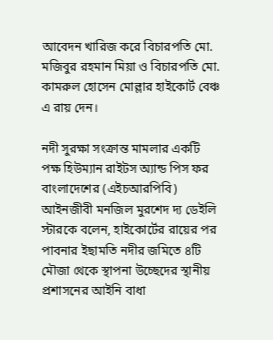আবেদন খারিজ করে বিচারপতি মো. মজিবুর রহমান মিয়া ও বিচারপতি মো. কামরুল হোসেন মোল্লার হাইকোর্ট বেঞ্চ এ রায় দেন।

নদী সুরক্ষা সংক্রান্ত মামলার একটি পক্ষ হিউম্যান রাইটস অ্যান্ড পিস ফর বাংলাদেশের (এইচআরপিবি) আইনজীবী মনজিল মুরশেদ দ্য ডেইলি স্টারকে বলেন, হাইকোর্টের রায়ের পর পাবনার ইছামতি নদীর জমিতে ৪টি মৌজা থেকে স্থাপনা উচ্ছেদের স্থানীয় প্রশাসনের আইনি বাধা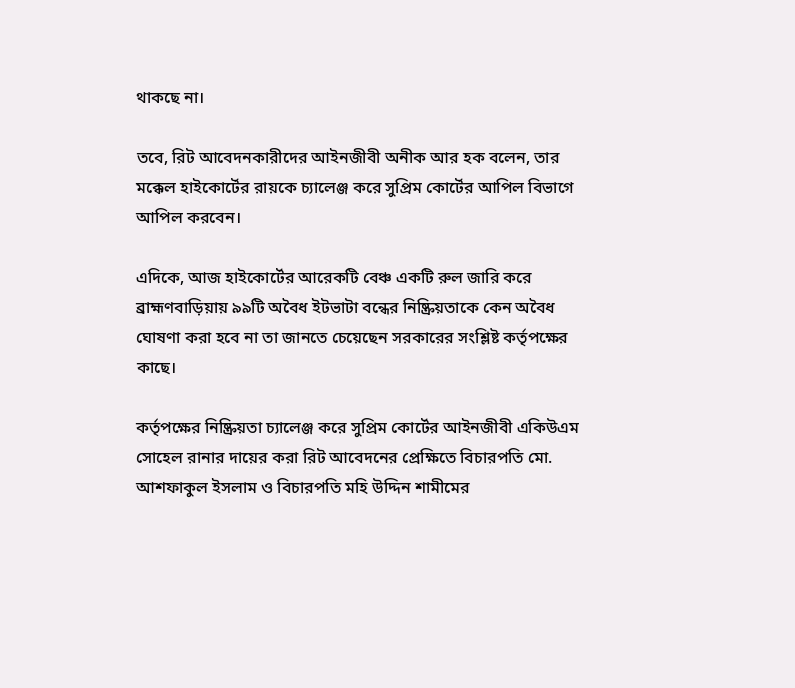থাকছে না।

তবে, রিট আবেদনকারীদের আইনজীবী অনীক আর হক বলেন, তার মক্কেল হাইকোর্টের রায়কে চ্যালেঞ্জ করে সুপ্রিম কোর্টের আপিল বিভাগে আপিল করবেন।

এদিকে, আজ হাইকোর্টের আরেকটি বেঞ্চ একটি রুল জারি করে ব্রাহ্মণবাড়িয়ায় ৯৯টি অবৈধ ইটভাটা বন্ধের নিষ্ক্রিয়তাকে কেন অবৈধ ঘোষণা করা হবে না তা জানতে চেয়েছেন সরকারের সংশ্লিষ্ট কর্তৃপক্ষের কাছে।

কর্তৃপক্ষের নিষ্ক্রিয়তা চ্যালেঞ্জ করে সুপ্রিম কোর্টের আইনজীবী একিউএম সোহেল রানার দায়ের করা রিট আবেদনের প্রেক্ষিতে বিচারপতি মো. আশফাকুল ইসলাম ও বিচারপতি মহি উদ্দিন শামীমের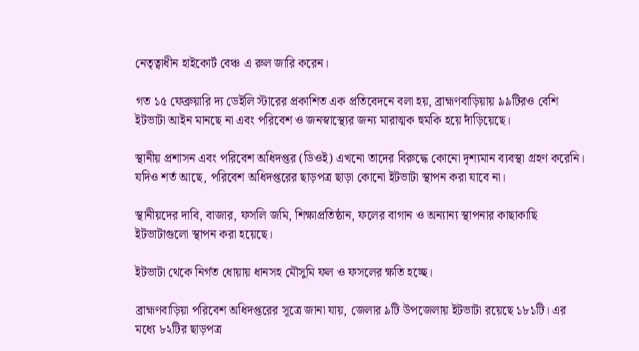নেতৃত্বাধীন হাইকোর্ট বেঞ্চ এ রুল জারি করেন।

গত ১৫ ফেব্রুয়ারি দ্য ডেইলি স্টারের প্রকাশিত এক প্রতিবেদনে বলা হয়, ব্রাহ্মণবাড়িয়ায় ৯৯টিরও বেশি ইটভাটা আইন মানছে না এবং পরিবেশ ও জনস্বাস্থ্যের জন্য মারাত্মক হুমকি হয়ে দাঁড়িয়েছে।

স্থানীয় প্রশাসন এবং পরিবেশ অধিদপ্তর (ডিওই) এখনো তাদের বিরুদ্ধে কোনো দৃশ্যমান ব্যবস্থা গ্রহণ করেনি। যদিও শর্ত আছে, পরিবেশ অধিদপ্তরের ছাড়পত্র ছাড়া কোনো ইটভাটা স্থাপন করা যাবে না।

স্থানীয়দের দাবি, বাজার, ফসলি জমি, শিক্ষাপ্রতিষ্ঠান, ফলের বাগান ও অন্যান্য স্থাপনার কাছাকাছি ইটভাটাগুলো স্থাপন করা হয়েছে।

ইটভাটা থেকে নির্গত ধোয়ায় ধানসহ মৌসুমি ফল ও ফসলের ক্ষতি হচ্ছে।

ব্রাহ্মণবাড়িয়া পরিবেশ অধিদপ্তরের সূত্রে জানা যায়, জেলার ৯টি উপজেলায় ইটভাটা রয়েছে ১৮১টি। এর মধ্যে ৮২টির ছাড়পত্র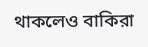থাকলেও বাকিরা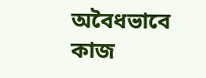অবৈধভাবে কাজ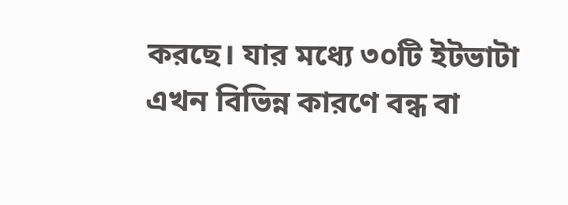করছে। যার মধ্যে ৩০টি ইটভাটা এখন বিভিন্ন কারণে বন্ধ বা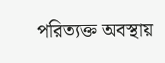পরিত্যক্ত অবস্থায়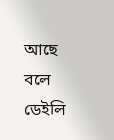আছে বলে ডেইলি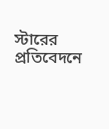স্টারের প্রতিবেদনে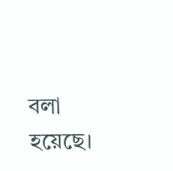বলা হয়েছে।